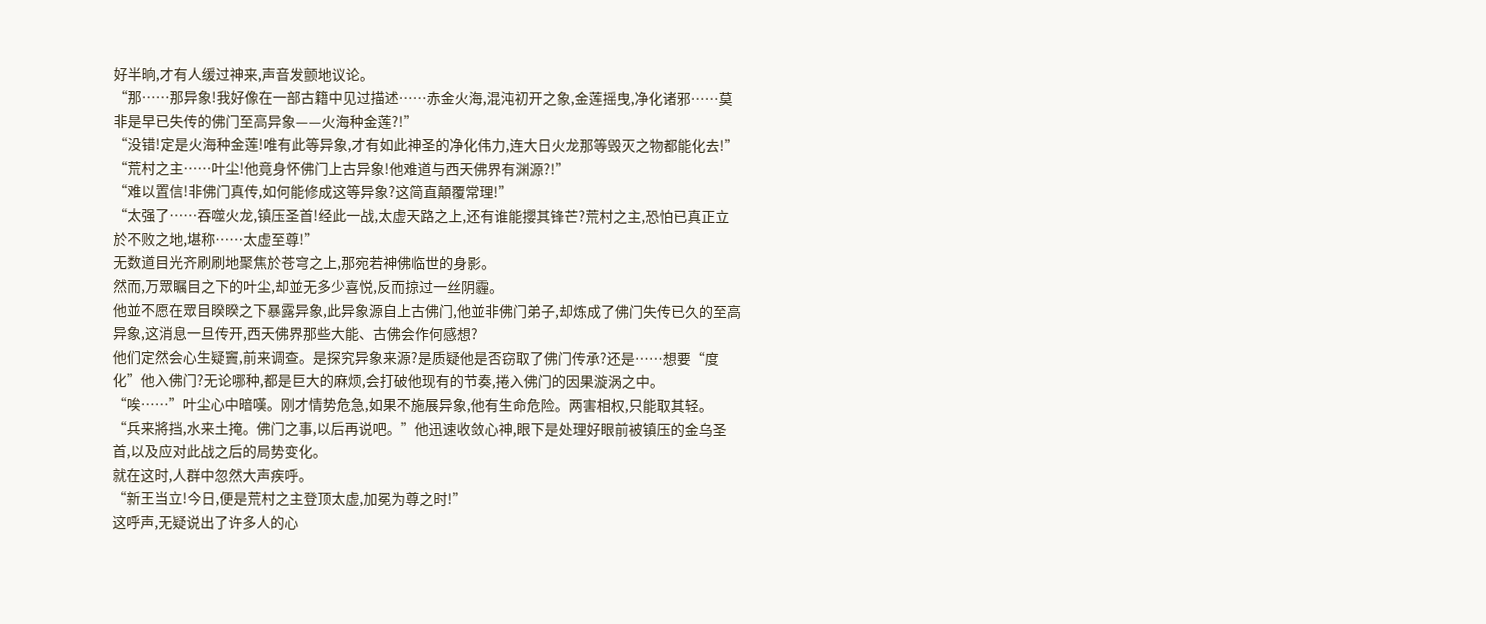好半晌,才有人缓过神来,声音发颤地议论。
“那……那异象!我好像在一部古籍中见过描述……赤金火海,混沌初开之象,金莲摇曳,净化诸邪……莫非是早已失传的佛门至高异象——火海种金莲?!”
“没错!定是火海种金莲!唯有此等异象,才有如此神圣的净化伟力,连大日火龙那等毁灭之物都能化去!”
“荒村之主……叶尘!他竟身怀佛门上古异象!他难道与西天佛界有渊源?!”
“难以置信!非佛门真传,如何能修成这等异象?这简直顛覆常理!”
“太强了……吞噬火龙,镇压圣首!经此一战,太虚天路之上,还有谁能攖其锋芒?荒村之主,恐怕已真正立於不败之地,堪称……太虚至尊!”
无数道目光齐刷刷地聚焦於苍穹之上,那宛若神佛临世的身影。
然而,万眾瞩目之下的叶尘,却並无多少喜悦,反而掠过一丝阴霾。
他並不愿在眾目睽睽之下暴露异象,此异象源自上古佛门,他並非佛门弟子,却炼成了佛门失传已久的至高异象,这消息一旦传开,西天佛界那些大能、古佛会作何感想?
他们定然会心生疑竇,前来调查。是探究异象来源?是质疑他是否窃取了佛门传承?还是……想要“度化”他入佛门?无论哪种,都是巨大的麻烦,会打破他现有的节奏,捲入佛门的因果漩涡之中。
“唉……”叶尘心中暗嘆。刚才情势危急,如果不施展异象,他有生命危险。两害相权,只能取其轻。
“兵来將挡,水来土掩。佛门之事,以后再说吧。”他迅速收敛心神,眼下是处理好眼前被镇压的金乌圣首,以及应对此战之后的局势变化。
就在这时,人群中忽然大声疾呼。
“新王当立!今日,便是荒村之主登顶太虚,加冕为尊之时!”
这呼声,无疑说出了许多人的心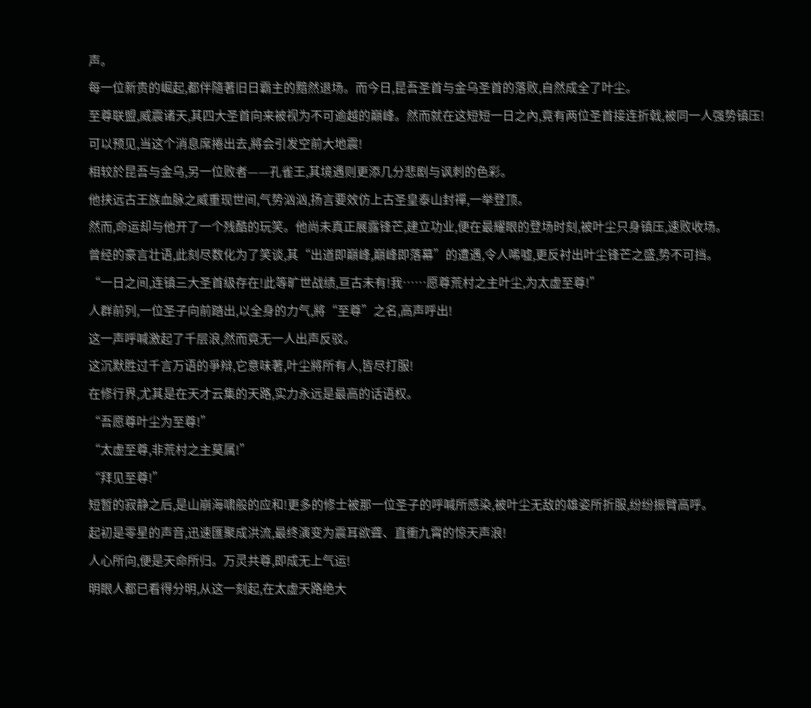声。
每一位新贵的崛起,都伴隨著旧日霸主的黯然退场。而今日,昆吾圣首与金乌圣首的落败,自然成全了叶尘。
至尊联盟,威震诸天,其四大圣首向来被视为不可逾越的巔峰。然而就在这短短一日之內,竟有两位圣首接连折戟,被同一人强势镇压!
可以预见,当这个消息席捲出去,將会引发空前大地震!
相较於昆吾与金乌,另一位败者——孔雀王,其境遇则更添几分悲剧与讽刺的色彩。
他挟远古王族血脉之威重现世间,气势汹汹,扬言要效仿上古圣皇泰山封禪,一举登顶。
然而,命运却与他开了一个残酷的玩笑。他尚未真正展露锋芒,建立功业,便在最耀眼的登场时刻,被叶尘只身镇压,速败收场。
曾经的豪言壮语,此刻尽数化为了笑谈,其“出道即巔峰,巔峰即落幕”的遭遇,令人唏嘘,更反衬出叶尘锋芒之盛,势不可挡。
“一日之间,连镇三大圣首级存在!此等旷世战绩,亘古未有!我……愿尊荒村之主叶尘,为太虚至尊!”
人群前列,一位圣子向前踏出,以全身的力气,將“至尊”之名,高声呼出!
这一声呼喊激起了千层浪,然而竟无一人出声反驳。
这沉默胜过千言万语的爭辩,它意味著,叶尘將所有人,皆尽打服!
在修行界,尤其是在天才云集的天路,实力永远是最高的话语权。
“吾愿尊叶尘为至尊!”
“太虚至尊,非荒村之主莫属!”
“拜见至尊!”
短暂的寂静之后,是山崩海啸般的应和!更多的修士被那一位圣子的呼喊所感染,被叶尘无敌的雄姿所折服,纷纷振臂高呼。
起初是零星的声音,迅速匯聚成洪流,最终演变为震耳欲聋、直衝九霄的惊天声浪!
人心所向,便是天命所归。万灵共尊,即成无上气运!
明眼人都已看得分明,从这一刻起,在太虚天路绝大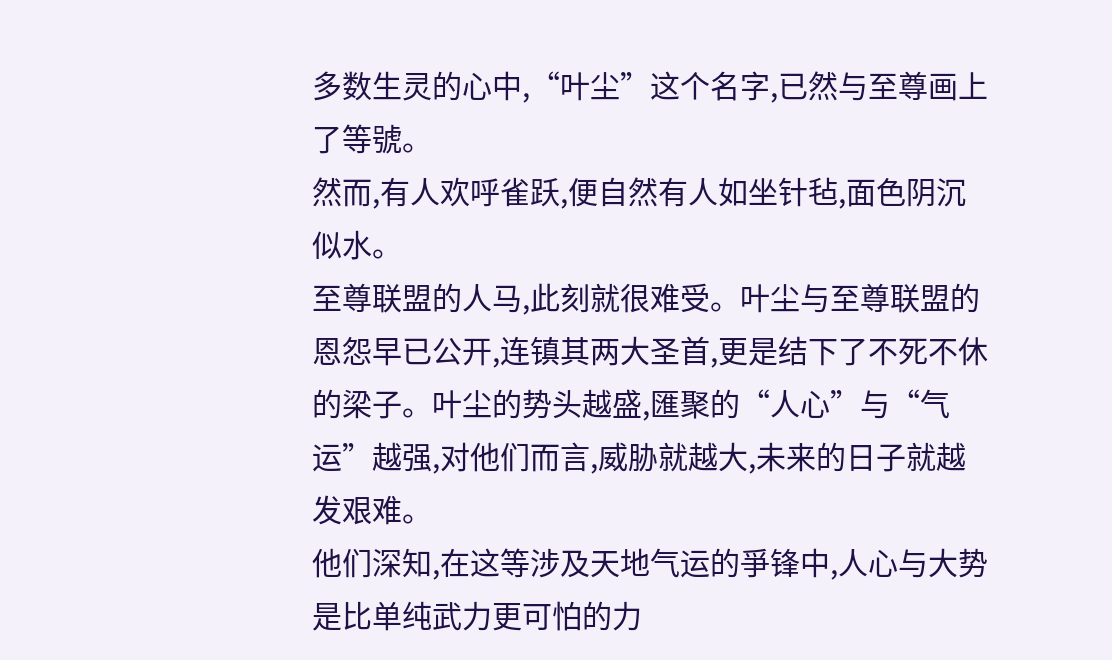多数生灵的心中,“叶尘”这个名字,已然与至尊画上了等號。
然而,有人欢呼雀跃,便自然有人如坐针毡,面色阴沉似水。
至尊联盟的人马,此刻就很难受。叶尘与至尊联盟的恩怨早已公开,连镇其两大圣首,更是结下了不死不休的梁子。叶尘的势头越盛,匯聚的“人心”与“气运”越强,对他们而言,威胁就越大,未来的日子就越发艰难。
他们深知,在这等涉及天地气运的爭锋中,人心与大势是比单纯武力更可怕的力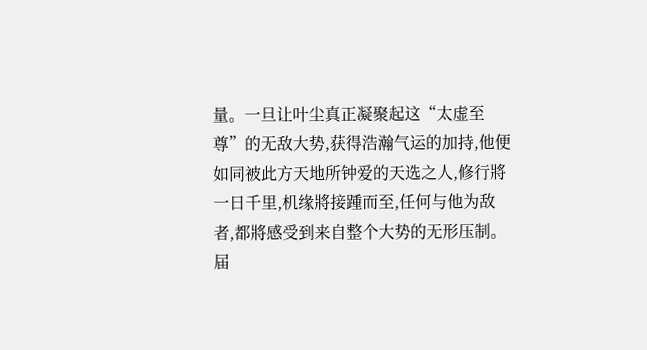量。一旦让叶尘真正凝聚起这“太虚至尊”的无敌大势,获得浩瀚气运的加持,他便如同被此方天地所钟爱的天选之人,修行將一日千里,机缘將接踵而至,任何与他为敌者,都將感受到来自整个大势的无形压制。
届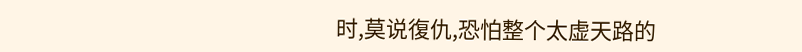时,莫说復仇,恐怕整个太虚天路的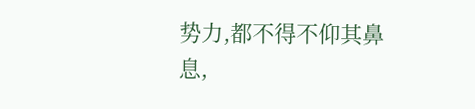势力,都不得不仰其鼻息,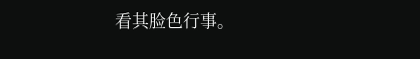看其脸色行事。